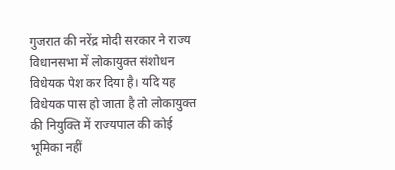गुजरात की नरेंद्र मोदी सरकार ने राज्य विधानसभा में लोकायुक्त संशोधन विधेयक पेश कर दिया है। यदि यह विधेयक पास हो जाता है तो लोकायुक्त की नियुक्ति में राज्यपाल की कोई भूमिका नहीं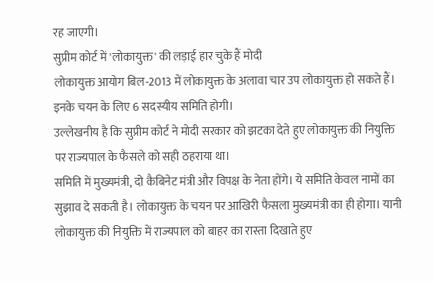रह जाएगी।
सुप्रीम कोर्ट में 'लोकायुक्त' की लड़ाई हार चुके हैं मोदी
लोकायुक्त आयोग बिल-2013 में लोकायुक्त के अलावा चार उप लोकायुक्त हो सकते हैं। इनके चयन के लिए 6 सदस्यीय समिति होगी।
उल्लेखनीय है कि सुप्रीम कोर्ट ने मोदी सरकार को झटका देते हुए लोकायुक्त की नियुक्ति पर राज्यपाल के फैसले को सही ठहराया था।
समिति में मुख्यमंत्री, दो कैबिनेट मंत्री और विपक्ष के नेता होंगे। ये समिति केवल नामों का सुझाव दे सकती है। लोकायुक्त के चयन पर आखिरी फैसला मुख्यमंत्री का ही होगा। यानी लोकायुक्त की नियुक्ति में राज्यपाल को बाहर का रास्ता दिखाते हुए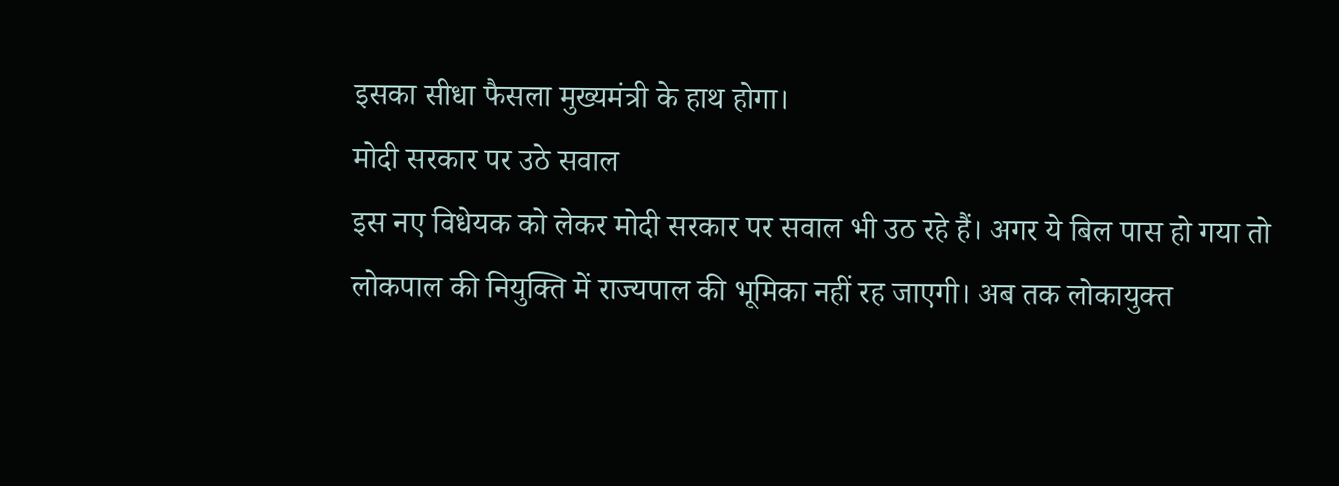इसका सीधा फैसला मुख्यमंत्री के हाथ होगा।
मोदी सरकार पर उठे सवाल
इस नए विधेयक को लेकर मोदी सरकार पर सवाल भी उठ रहे हैं। अगर ये बिल पास हो गया तो लोकपाल की नियुक्ति में राज्यपाल की भूमिका नहीं रह जाएगी। अब तक लोकायुक्त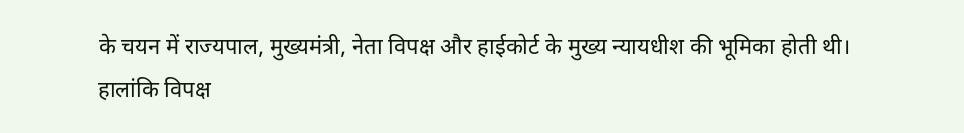के चयन में राज्यपाल, मुख्यमंत्री, नेता विपक्ष और हाईकोर्ट के मुख्य न्यायधीश की भूमिका होती थी।
हालांकि विपक्ष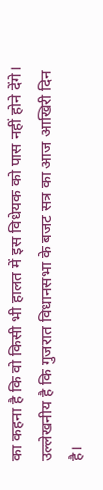का कहना है कि वो किसी भी हालत में इस विधेयक को पास नहीं होने देंगे। उल्लेखनीय है कि गुजरात विधानसभा के बजट सत्र का आज आखिरी दिन है।